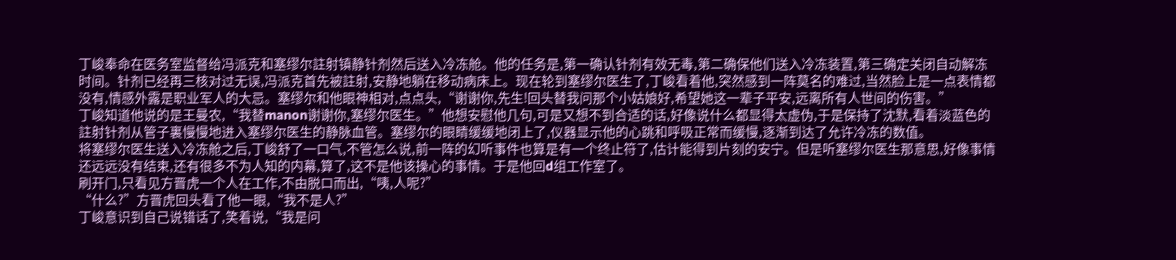丁峻奉命在医务室监督给冯派克和塞缪尔註射镇静针剂然后送入冷冻舱。他的任务是,第一确认针剂有效无毒,第二确保他们送入冷冻装置,第三确定关闭自动解冻时间。针剂已经再三核对过无误,冯派克首先被註射,安静地躺在移动病床上。现在轮到塞缪尔医生了,丁峻看着他,突然感到一阵莫名的难过,当然脸上是一点表情都没有,情感外露是职业军人的大忌。塞缪尔和他眼神相对,点点头,“谢谢你,先生!回头替我问那个小姑娘好,希望她这一辈子平安,远离所有人世间的伤害。”
丁峻知道他说的是王曼农,“我替manon谢谢你,塞缪尔医生。”他想安慰他几句,可是又想不到合适的话,好像说什么都显得太虚伪,于是保持了沈默,看着淡蓝色的註射针剂从管子裏慢慢地进入塞缪尔医生的静脉血管。塞缪尔的眼睛缓缓地闭上了,仪器显示他的心跳和呼吸正常而缓慢,逐渐到达了允许冷冻的数值。
将塞缪尔医生送入冷冻舱之后,丁峻舒了一口气,不管怎么说,前一阵的幻听事件也算是有一个终止符了,估计能得到片刻的安宁。但是听塞缪尔医生那意思,好像事情还远远没有结束,还有很多不为人知的内幕,算了,这不是他该操心的事情。于是他回d组工作室了。
刷开门,只看见方晋虎一个人在工作,不由脱口而出,“咦,人呢?”
“什么?”方晋虎回头看了他一眼,“我不是人?”
丁峻意识到自己说错话了,笑着说,“我是问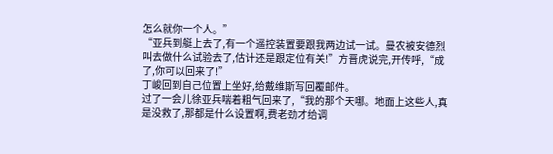怎么就你一个人。”
“亚兵到艇上去了,有一个遥控装置要跟我两边试一试。曼农被安德烈叫去做什么试验去了,估计还是跟定位有关!”方晋虎说完,开传呼,“成了,你可以回来了!”
丁峻回到自己位置上坐好,给戴维斯写回覆邮件。
过了一会儿徐亚兵喘着粗气回来了,“我的那个天哪。地面上这些人,真是没救了,那都是什么设置啊,费老劲才给调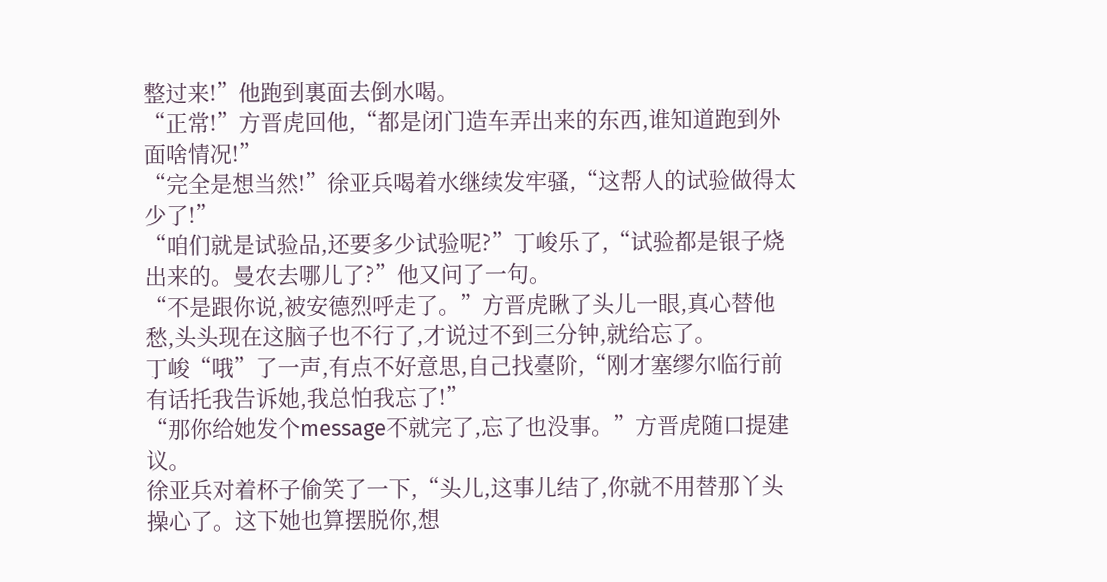整过来!”他跑到裏面去倒水喝。
“正常!”方晋虎回他,“都是闭门造车弄出来的东西,谁知道跑到外面啥情况!”
“完全是想当然!”徐亚兵喝着水继续发牢骚,“这帮人的试验做得太少了!”
“咱们就是试验品,还要多少试验呢?”丁峻乐了,“试验都是银子烧出来的。曼农去哪儿了?”他又问了一句。
“不是跟你说,被安德烈呼走了。”方晋虎瞅了头儿一眼,真心替他愁,头头现在这脑子也不行了,才说过不到三分钟,就给忘了。
丁峻“哦”了一声,有点不好意思,自己找臺阶,“刚才塞缪尔临行前有话托我告诉她,我总怕我忘了!”
“那你给她发个message不就完了,忘了也没事。”方晋虎随口提建议。
徐亚兵对着杯子偷笑了一下,“头儿,这事儿结了,你就不用替那丫头操心了。这下她也算摆脱你,想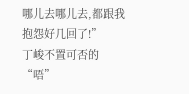哪儿去哪儿去,都跟我抱怨好几回了!”
丁峻不置可否的“唔”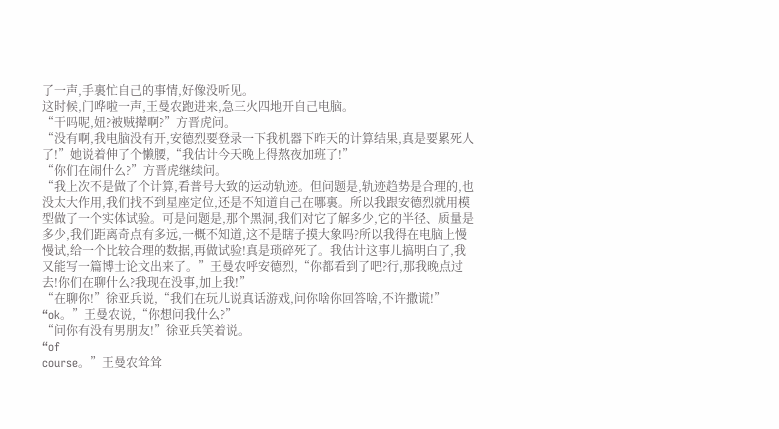了一声,手裏忙自己的事情,好像没听见。
这时候,门哗啦一声,王曼农跑进来,急三火四地开自己电脑。
“干吗呢,妞?被贼撵啊?”方晋虎问。
“没有啊,我电脑没有开,安德烈要登录一下我机器下昨天的计算结果,真是要累死人了!”她说着伸了个懒腰,“我估计今天晚上得熬夜加班了!”
“你们在闹什么?”方晋虎继续问。
“我上次不是做了个计算,看普号大致的运动轨迹。但问题是,轨迹趋势是合理的,也没太大作用,我们找不到星座定位,还是不知道自己在哪裏。所以我跟安德烈就用模型做了一个实体试验。可是问题是,那个黑洞,我们对它了解多少,它的半径、质量是多少,我们距离奇点有多远,一概不知道,这不是瞎子摸大象吗?所以我得在电脑上慢慢试,给一个比较合理的数据,再做试验!真是琐碎死了。我估计这事儿搞明白了,我又能写一篇博士论文出来了。”王曼农呼安德烈,“你都看到了吧?行,那我晚点过去!你们在聊什么?我现在没事,加上我!”
“在聊你!”徐亚兵说,“我们在玩儿说真话游戏,问你啥你回答啥,不许撒谎!”
“ok。”王曼农说,“你想问我什么?”
“问你有没有男朋友!”徐亚兵笑着说。
“of
course。”王曼农耸耸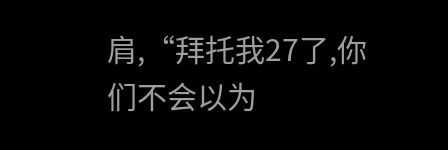肩,“拜托我27了,你们不会以为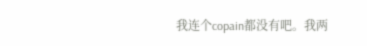我连个copain都没有吧。我两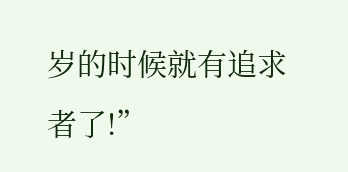岁的时候就有追求者了!”